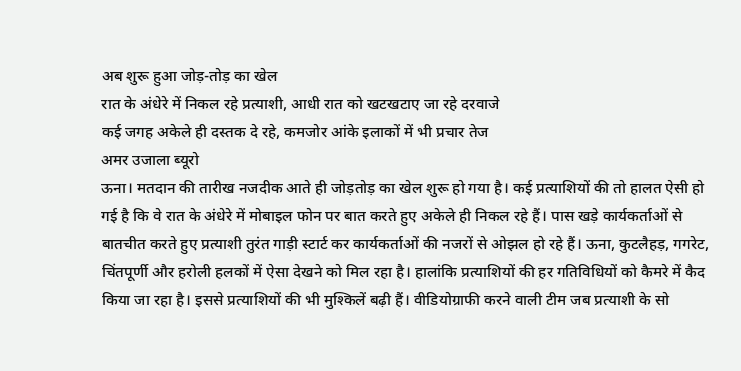अब शुरू हुआ जोड़-तोड़ का खेल
रात के अंधेरे में निकल रहे प्रत्याशी, आधी रात को खटखटाए जा रहे दरवाजे
कई जगह अकेले ही दस्तक दे रहे, कमजोर आंके इलाकों में भी प्रचार तेज
अमर उजाला ब्यूरो
ऊना। मतदान की तारीख नजदीक आते ही जोड़तोड़ का खेल शुरू हो गया है। कई प्रत्याशियों की तो हालत ऐसी हो गई है कि वे रात के अंधेरे में मोबाइल फोन पर बात करते हुए अकेले ही निकल रहे हैं। पास खड़े कार्यकर्ताओं से बातचीत करते हुए प्रत्याशी तुरंत गाड़ी स्टार्ट कर कार्यकर्ताओं की नजरों से ओझल हो रहे हैं। ऊना, कुटलैहड़, गगरेट, चिंतपूर्णी और हरोली हलकों में ऐसा देखने को मिल रहा है। हालांकि प्रत्याशियों की हर गतिविधियों को कैमरे में कैद किया जा रहा है। इससे प्रत्याशियों की भी मुश्किलें बढ़ी हैं। वीडियोग्राफी करने वाली टीम जब प्रत्याशी के सो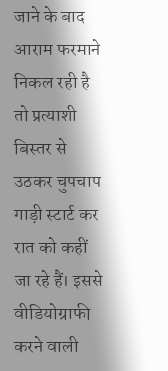जाने के बाद आराम फरमाने निकल रही है तो प्रत्याशी बिस्तर से उठकर चुपचाप गाड़ी स्टार्ट कर रात को कहीं जा रहे हैं। इससे वीडियोग्राफी करने वाली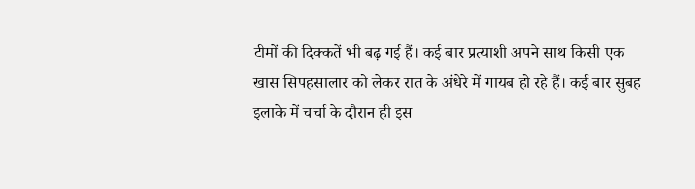टीमों की दिक्कतें भी बढ़ गई हैं। कई बार प्रत्याशी अपने साथ किसी एक खास सिपहसालार को लेकर रात के अंधेरे में गायब हो रहे हैं। कई बार सुबह इलाके में चर्चा के दौरान ही इस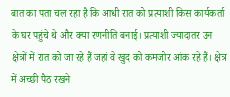बात का पता चल रहा है कि आधी रात को प्रत्याशी किस कार्यकर्ता के घर पहुंचे थे और क्या रणनीति बनाई। प्रत्याशी ज्यादातर उन क्षेत्रों में रात को जा रहे हैं जहां वे खुद को कमजोर आंक रहे हैं। क्षेत्र में अच्छी पैठ रखने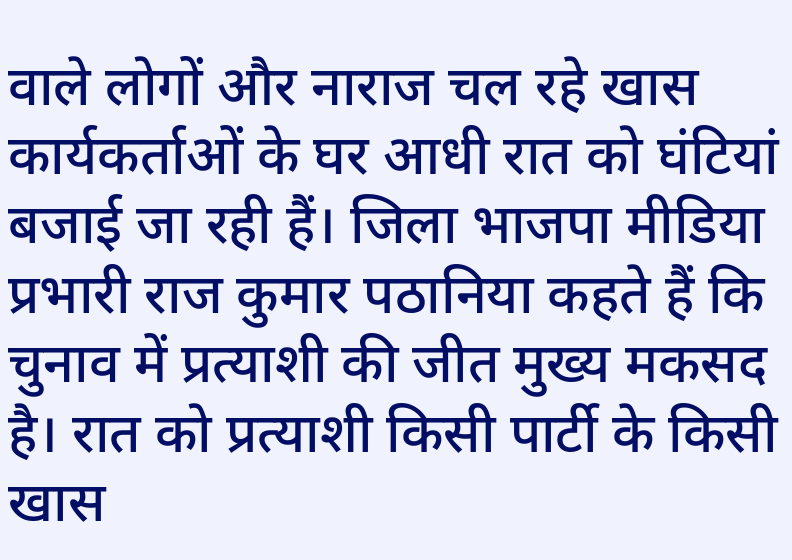वाले लोगों और नाराज चल रहे खास कार्यकर्ताओं के घर आधी रात को घंटियां बजाई जा रही हैं। जिला भाजपा मीडिया प्रभारी राज कुमार पठानिया कहते हैं कि चुनाव में प्रत्याशी की जीत मुख्य मकसद है। रात को प्रत्याशी किसी पार्टी के किसी खास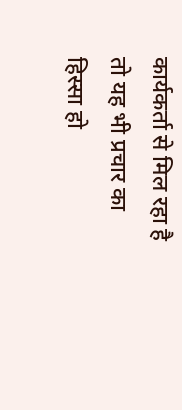कार्यकर्ता से मिल रहा है तो यह भी प्रचार का हिस्सा हो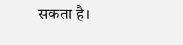सकता है।